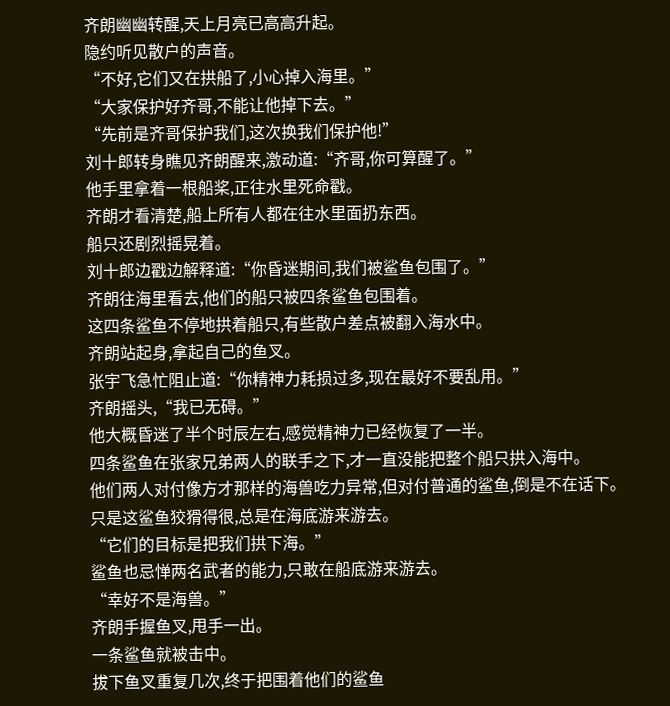齐朗幽幽转醒,天上月亮已高高升起。
隐约听见散户的声音。
“不好,它们又在拱船了,小心掉入海里。”
“大家保护好齐哥,不能让他掉下去。”
“先前是齐哥保护我们,这次换我们保护他!”
刘十郎转身瞧见齐朗醒来,激动道:“齐哥,你可算醒了。”
他手里拿着一根船桨,正往水里死命戳。
齐朗才看清楚,船上所有人都在往水里面扔东西。
船只还剧烈摇晃着。
刘十郎边戳边解释道:“你昏迷期间,我们被鲨鱼包围了。”
齐朗往海里看去,他们的船只被四条鲨鱼包围着。
这四条鲨鱼不停地拱着船只,有些散户差点被翻入海水中。
齐朗站起身,拿起自己的鱼叉。
张宇飞急忙阻止道:“你精神力耗损过多,现在最好不要乱用。”
齐朗摇头,“我已无碍。”
他大概昏迷了半个时辰左右,感觉精神力已经恢复了一半。
四条鲨鱼在张家兄弟两人的联手之下,才一直没能把整个船只拱入海中。
他们两人对付像方才那样的海兽吃力异常,但对付普通的鲨鱼,倒是不在话下。
只是这鲨鱼狡猾得很,总是在海底游来游去。
“它们的目标是把我们拱下海。”
鲨鱼也忌惮两名武者的能力,只敢在船底游来游去。
“幸好不是海兽。”
齐朗手握鱼叉,甩手一出。
一条鲨鱼就被击中。
拔下鱼叉重复几次,终于把围着他们的鲨鱼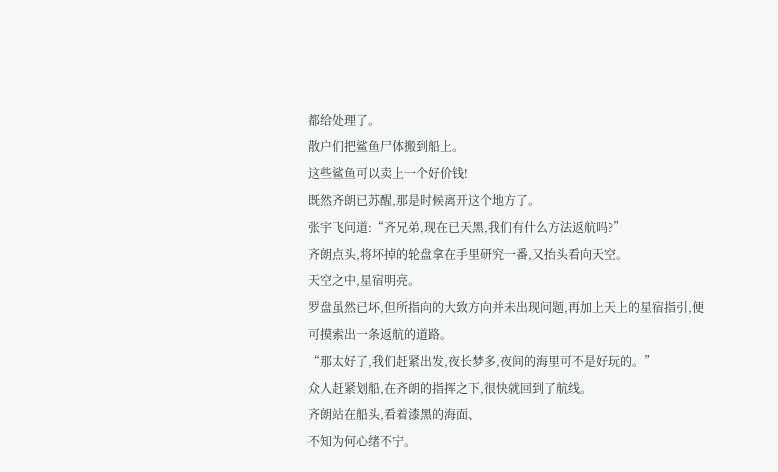都给处理了。
散户们把鲨鱼尸体搬到船上。
这些鲨鱼可以卖上一个好价钱!
既然齐朗已苏醒,那是时候离开这个地方了。
张宇飞问道:“齐兄弟,现在已天黑,我们有什么方法返航吗?”
齐朗点头,将坏掉的轮盘拿在手里研究一番,又抬头看向天空。
天空之中,星宿明亮。
罗盘虽然已坏,但所指向的大致方向并未出现问题,再加上天上的星宿指引,便可摸索出一条返航的道路。
“那太好了,我们赶紧出发,夜长梦多,夜间的海里可不是好玩的。”
众人赶紧划船,在齐朗的指挥之下,很快就回到了航线。
齐朗站在船头,看着漆黑的海面、
不知为何心绪不宁。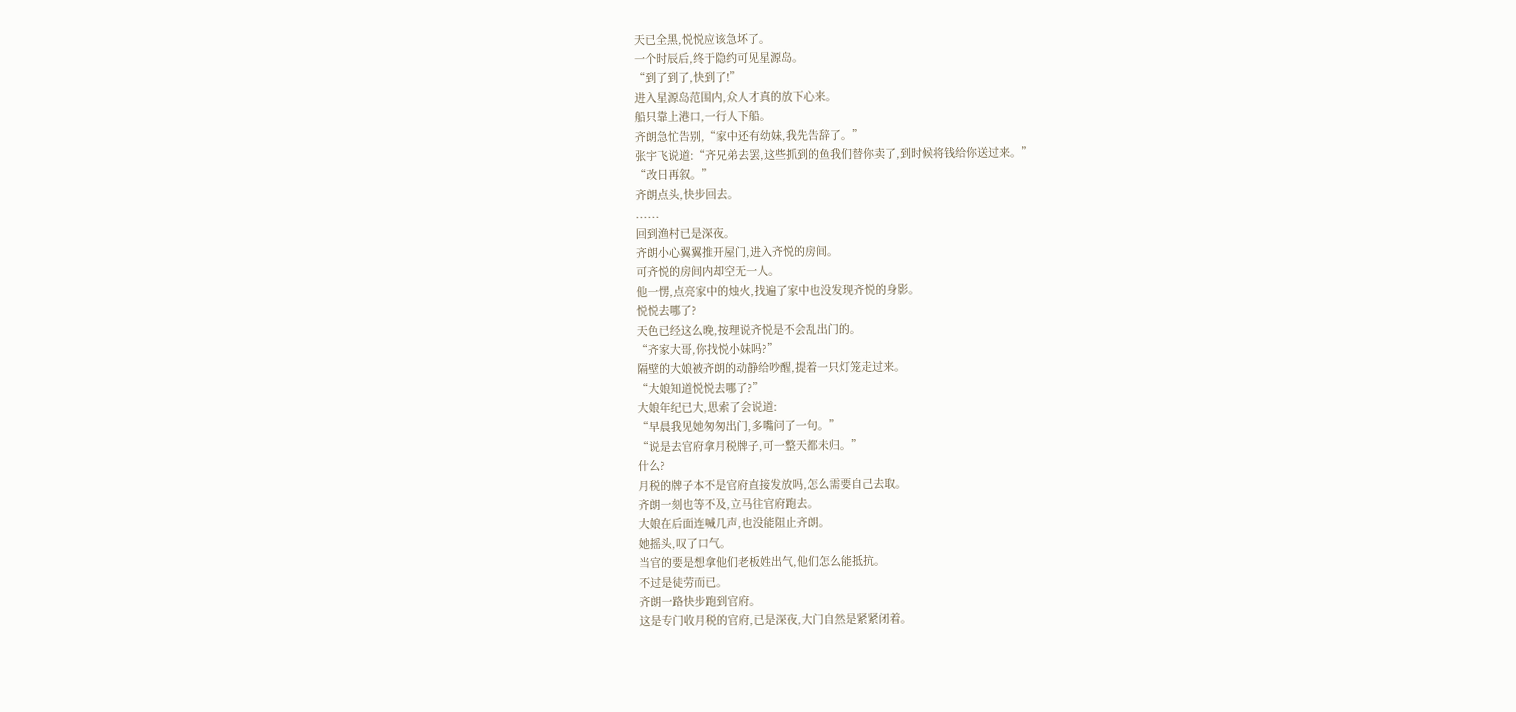天已全黑,悦悦应该急坏了。
一个时辰后,终于隐约可见星源岛。
“到了到了,快到了!”
进入星源岛范围内,众人才真的放下心来。
船只靠上港口,一行人下船。
齐朗急忙告别,“家中还有幼妹,我先告辞了。”
张宇飞说道:“齐兄弟去罢,这些抓到的鱼我们替你卖了,到时候将钱给你送过来。”
“改日再叙。”
齐朗点头,快步回去。
......
回到渔村已是深夜。
齐朗小心翼翼推开屋门,进入齐悦的房间。
可齐悦的房间内却空无一人。
他一愣,点亮家中的烛火,找遍了家中也没发现齐悦的身影。
悦悦去哪了?
天色已经这么晚,按理说齐悦是不会乱出门的。
“齐家大哥,你找悦小妹吗?”
隔壁的大娘被齐朗的动静给吵醒,提着一只灯笼走过来。
“大娘知道悦悦去哪了?”
大娘年纪已大,思索了会说道:
“早晨我见她匆匆出门,多嘴问了一句。”
“说是去官府拿月税牌子,可一整天都未归。”
什么?
月税的牌子本不是官府直接发放吗,怎么需要自己去取。
齐朗一刻也等不及,立马往官府跑去。
大娘在后面连喊几声,也没能阻止齐朗。
她摇头,叹了口气。
当官的要是想拿他们老板姓出气,他们怎么能抵抗。
不过是徒劳而已。
齐朗一路快步跑到官府。
这是专门收月税的官府,已是深夜,大门自然是紧紧闭着。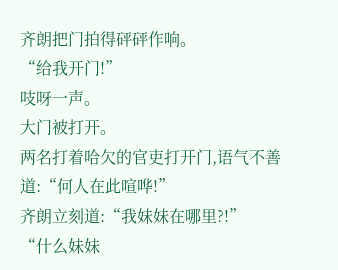齐朗把门拍得砰砰作响。
“给我开门!”
吱呀一声。
大门被打开。
两名打着哈欠的官吏打开门,语气不善道:“何人在此喧哗!”
齐朗立刻道:“我妹妹在哪里?!”
“什么妹妹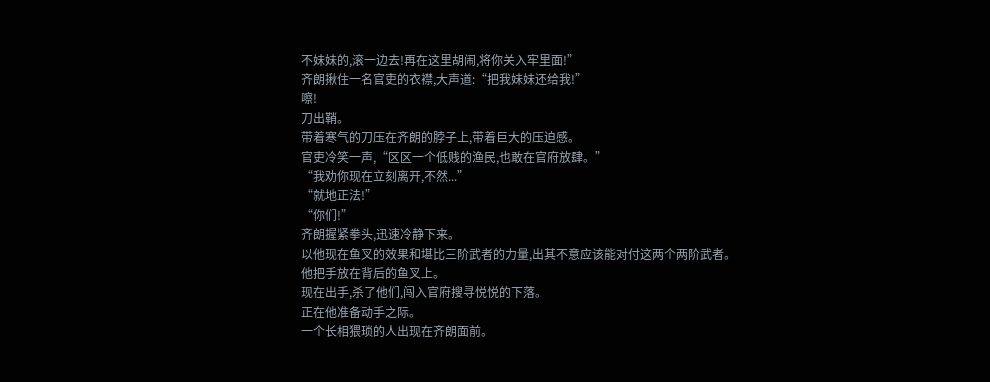不妹妹的,滚一边去!再在这里胡闹,将你关入牢里面!”
齐朗揪住一名官吏的衣襟,大声道:“把我妹妹还给我!”
嚓!
刀出鞘。
带着寒气的刀压在齐朗的脖子上,带着巨大的压迫感。
官吏冷笑一声,“区区一个低贱的渔民,也敢在官府放肆。”
“我劝你现在立刻离开,不然...”
“就地正法!”
“你们!”
齐朗握紧拳头,迅速冷静下来。
以他现在鱼叉的效果和堪比三阶武者的力量,出其不意应该能对付这两个两阶武者。
他把手放在背后的鱼叉上。
现在出手,杀了他们,闯入官府搜寻悦悦的下落。
正在他准备动手之际。
一个长相猥琐的人出现在齐朗面前。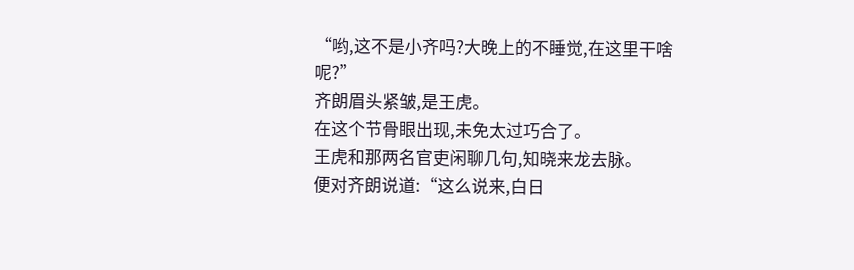“哟,这不是小齐吗?大晚上的不睡觉,在这里干啥呢?”
齐朗眉头紧皱,是王虎。
在这个节骨眼出现,未免太过巧合了。
王虎和那两名官吏闲聊几句,知晓来龙去脉。
便对齐朗说道:“这么说来,白日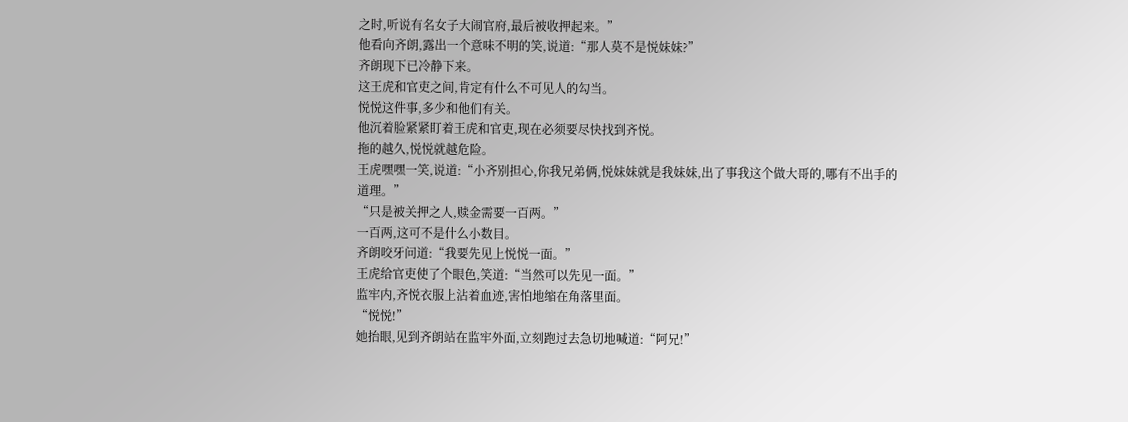之时,听说有名女子大闹官府,最后被收押起来。”
他看向齐朗,露出一个意味不明的笑,说道:“那人莫不是悦妹妹?”
齐朗现下已冷静下来。
这王虎和官吏之间,肯定有什么不可见人的勾当。
悦悦这件事,多少和他们有关。
他沉着脸紧紧盯着王虎和官吏,现在必须要尽快找到齐悦。
拖的越久,悦悦就越危险。
王虎嘿嘿一笑,说道:“小齐别担心,你我兄弟俩,悦妹妹就是我妹妹,出了事我这个做大哥的,哪有不出手的道理。”
“只是被关押之人,赎金需要一百两。”
一百两,这可不是什么小数目。
齐朗咬牙问道:“我要先见上悦悦一面。”
王虎给官吏使了个眼色,笑道:“当然可以先见一面。”
监牢内,齐悦衣服上沾着血迹,害怕地缩在角落里面。
“悦悦!”
她抬眼,见到齐朗站在监牢外面,立刻跑过去急切地喊道:“阿兄!”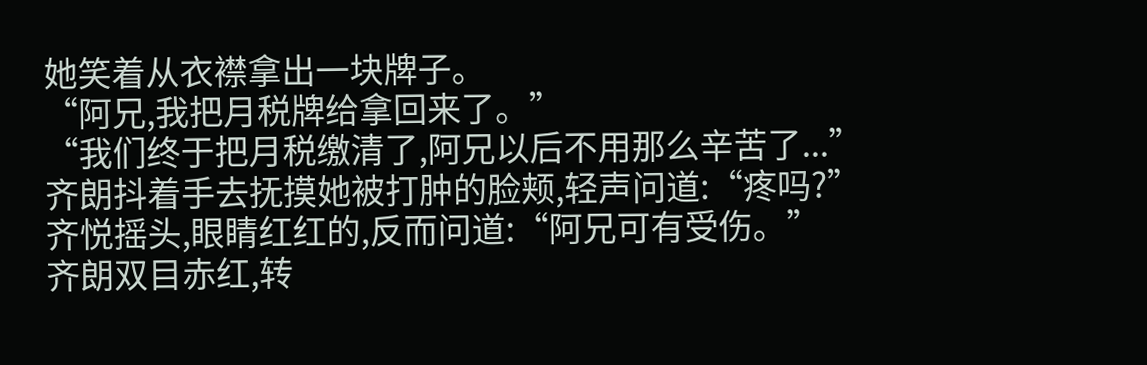她笑着从衣襟拿出一块牌子。
“阿兄,我把月税牌给拿回来了。”
“我们终于把月税缴清了,阿兄以后不用那么辛苦了...”
齐朗抖着手去抚摸她被打肿的脸颊,轻声问道:“疼吗?”
齐悦摇头,眼睛红红的,反而问道:“阿兄可有受伤。”
齐朗双目赤红,转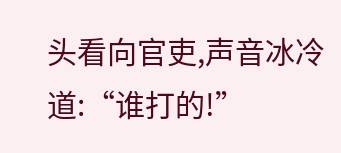头看向官吏,声音冰冷道:“谁打的!”